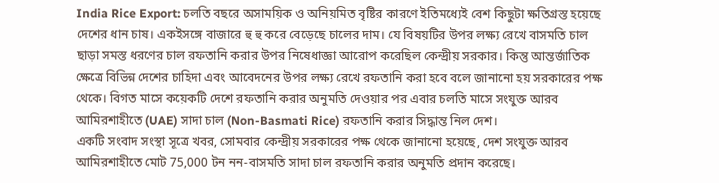India Rice Export: চলতি বছরে অসাময়িক ও অনিয়মিত বৃষ্টির কারণে ইতিমধ্যেই বেশ কিছুটা ক্ষতিগ্রস্ত হয়েছে দেশের ধান চাষ। একইসঙ্গে বাজারে হু হু করে বেড়েছে চালের দাম। যে বিষয়টির উপর লক্ষ্য রেখে বাসমতি চাল ছাড়া সমস্ত ধরণের চাল রফতানি করার উপর নিষেধাজ্ঞা আরোপ করেছিল কেন্দ্রীয় সরকার। কিন্তু আন্তর্জাতিক ক্ষেত্রে বিভিন্ন দেশের চাহিদা এবং আবেদনের উপর লক্ষ্য রেখে রফতানি করা হবে বলে জানানো হয় সরকারের পক্ষ থেকে। বিগত মাসে কয়েকটি দেশে রফতানি করার অনুমতি দেওয়ার পর এবার চলতি মাসে সংযুক্ত আরব আমিরশাহীতে (UAE) সাদা চাল (Non-Basmati Rice) রফতানি করার সিদ্ধান্ত নিল দেশ।
একটি সংবাদ সংস্থা সূত্রে খবর, সোমবার কেন্দ্রীয় সরকারের পক্ষ থেকে জানানো হয়েছে, দেশ সংযুক্ত আরব আমিরশাহীতে মোট 75,000 টন নন-বাসমতি সাদা চাল রফতানি করার অনুমতি প্রদান করেছে।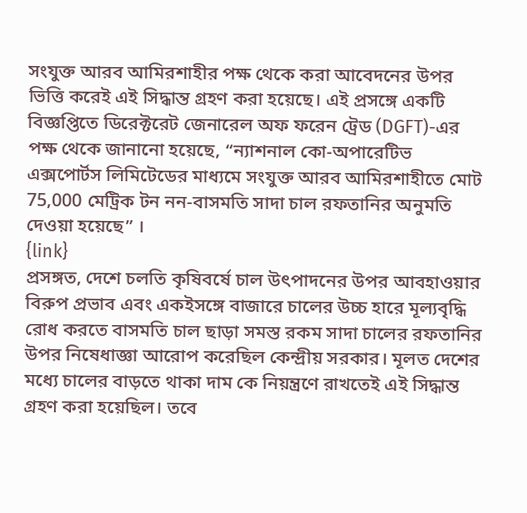সংযুক্ত আরব আমিরশাহীর পক্ষ থেকে করা আবেদনের উপর ভিত্তি করেই এই সিদ্ধান্ত গ্রহণ করা হয়েছে। এই প্রসঙ্গে একটি বিজ্ঞপ্তিতে ডিরেক্টরেট জেনারেল অফ ফরেন ট্রেড (DGFT)-এর পক্ষ থেকে জানানো হয়েছে, “ন্যাশনাল কো-অপারেটিভ এক্সপোর্টস লিমিটেডের মাধ্যমে সংযুক্ত আরব আমিরশাহীতে মোট 75,000 মেট্রিক টন নন-বাসমতি সাদা চাল রফতানির অনুমতি দেওয়া হয়েছে” ।
{link}
প্রসঙ্গত, দেশে চলতি কৃষিবর্ষে চাল উৎপাদনের উপর আবহাওয়ার বিরুপ প্রভাব এবং একইসঙ্গে বাজারে চালের উচ্চ হারে মূল্যবৃদ্ধি রোধ করতে বাসমতি চাল ছাড়া সমস্ত রকম সাদা চালের রফতানির উপর নিষেধাজ্ঞা আরোপ করেছিল কেন্দ্রীয় সরকার। মূলত দেশের মধ্যে চালের বাড়তে থাকা দাম কে নিয়ন্ত্রণে রাখতেই এই সিদ্ধান্ত গ্রহণ করা হয়েছিল। তবে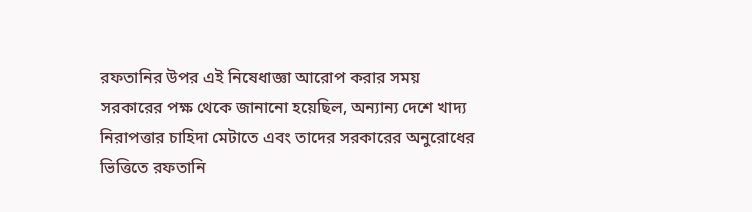রফতানির উপর এই নিষেধাজ্ঞা আরোপ করার সময় সরকারের পক্ষ থেকে জানানো হয়েছিল, অন্যান্য দেশে খাদ্য নিরাপত্তার চাহিদা মেটাতে এবং তাদের সরকারের অনুরোধের ভিত্তিতে রফতানি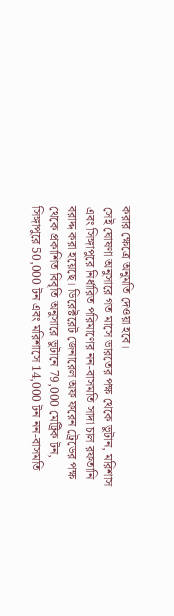করার ক্ষেত্রে অনুমতি দেওয়া হবে।
সেই ঘোষণা অনুসারে গত মাসে ভারতের পক্ষ থেকে ভুটান, মরিশাস এবং সিঙ্গাপুরে নির্ধারিত পরিমাণের নন-বাসমতি সাদা চাল রফতানি বরাদ্দ করা হয়েছে। ডিরেক্টরেট জেনারেল অফ ফরেন ট্রেডের পক্ষ থেকে প্রকাশিত বিবৃতি অনুসারে ভুটানে 79,000 মেট্রিক টন, সিঙ্গাপুরে 50,000 টন এবং মরিশাসে 14,000 টন নন-বাসমতি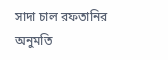সাদা চাল রফতানির অনুমতি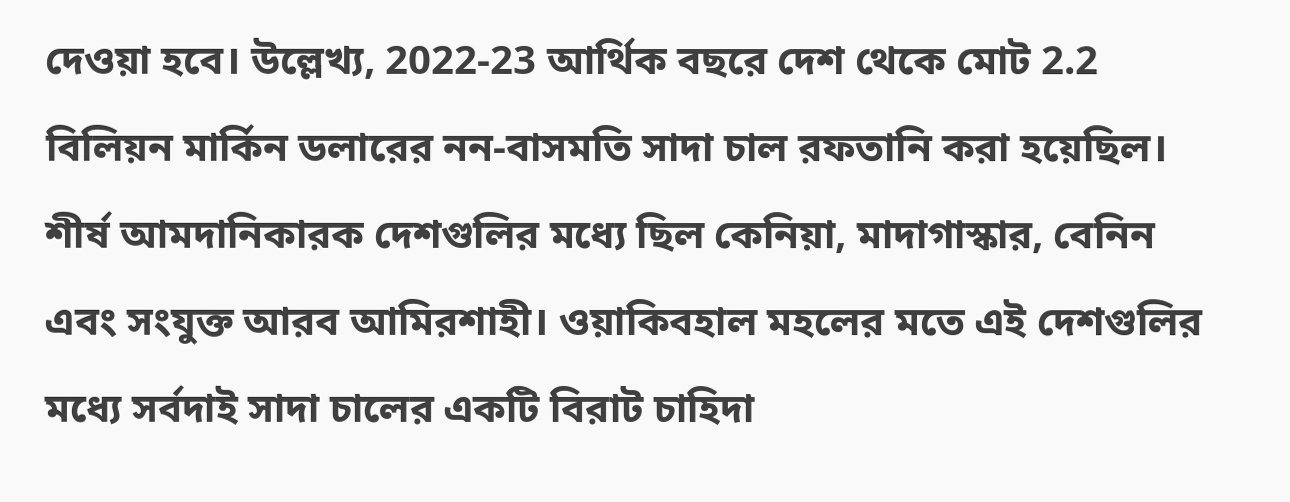দেওয়া হবে। উল্লেখ্য, 2022-23 আর্থিক বছরে দেশ থেকে মোট 2.2 বিলিয়ন মার্কিন ডলারের নন-বাসমতি সাদা চাল রফতানি করা হয়েছিল। শীর্ষ আমদানিকারক দেশগুলির মধ্যে ছিল কেনিয়া, মাদাগাস্কার, বেনিন এবং সংযুক্ত আরব আমিরশাহী। ওয়াকিবহাল মহলের মতে এই দেশগুলির মধ্যে সর্বদাই সাদা চালের একটি বিরাট চাহিদা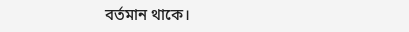বর্তমান থাকে।